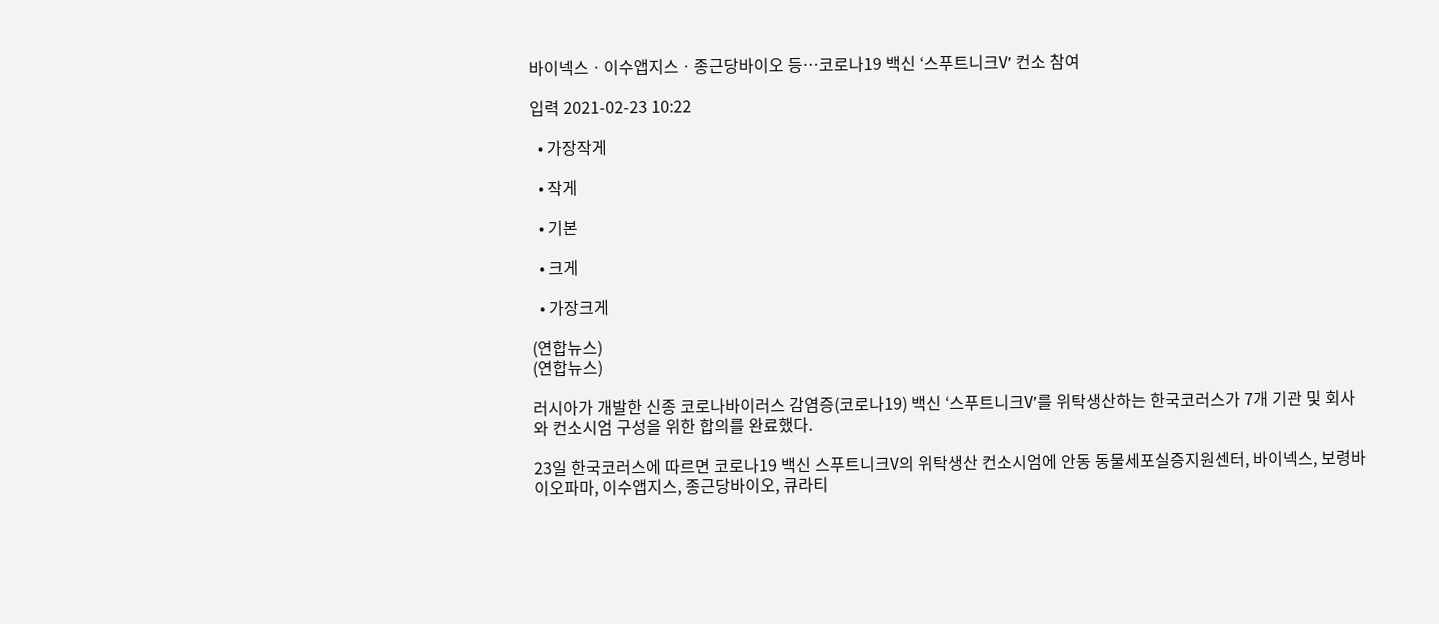바이넥스ㆍ이수앱지스ㆍ종근당바이오 등…코로나19 백신 ‘스푸트니크V’ 컨소 참여

입력 2021-02-23 10:22

  • 가장작게

  • 작게

  • 기본

  • 크게

  • 가장크게

(연합뉴스)
(연합뉴스)

러시아가 개발한 신종 코로나바이러스 감염증(코로나19) 백신 ‘스푸트니크V’를 위탁생산하는 한국코러스가 7개 기관 및 회사와 컨소시엄 구성을 위한 합의를 완료했다.

23일 한국코러스에 따르면 코로나19 백신 스푸트니크V의 위탁생산 컨소시엄에 안동 동물세포실증지원센터, 바이넥스, 보령바이오파마, 이수앱지스, 종근당바이오, 큐라티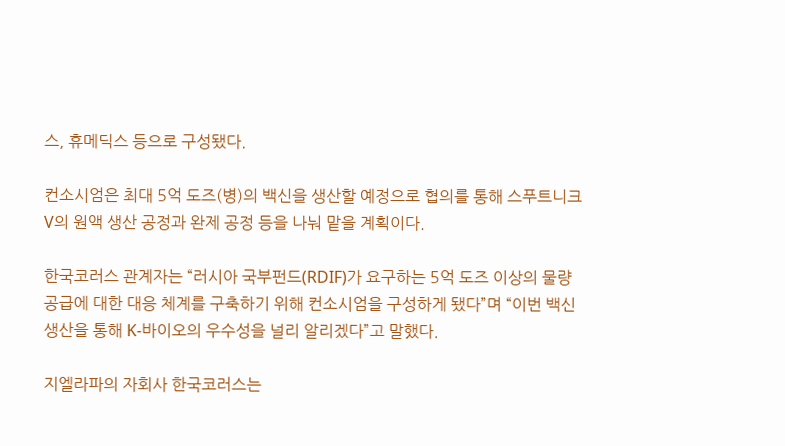스, 휴메딕스 등으로 구성됐다.

컨소시엄은 최대 5억 도즈(병)의 백신을 생산할 예정으로 협의를 통해 스푸트니크V의 원액 생산 공정과 완제 공정 등을 나눠 맡을 계획이다.

한국코러스 관계자는 “러시아 국부펀드(RDIF)가 요구하는 5억 도즈 이상의 물량 공급에 대한 대응 체계를 구축하기 위해 컨소시엄을 구성하게 됐다”며 “이번 백신 생산을 통해 K-바이오의 우수성을 널리 알리겠다”고 말했다.

지엘라파의 자회사 한국코러스는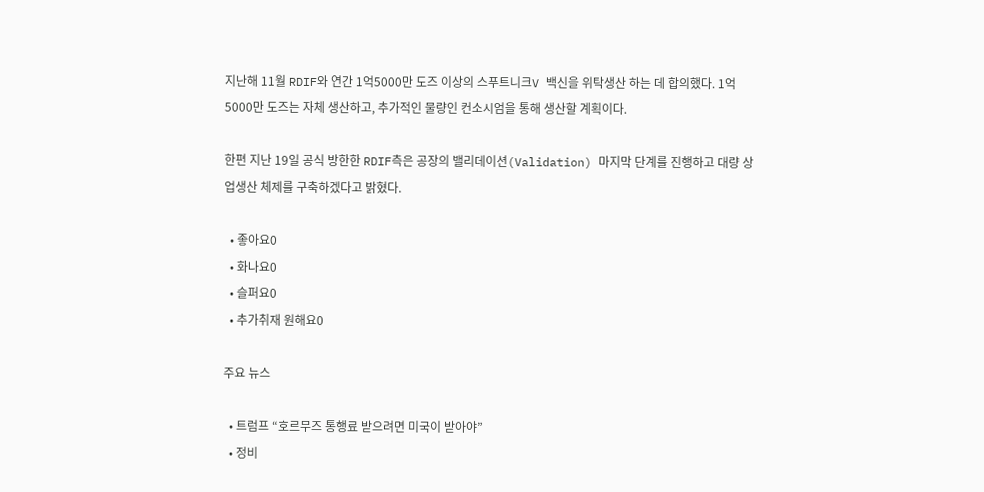지난해 11월 RDIF와 연간 1억5000만 도즈 이상의 스푸트니크V 백신을 위탁생산 하는 데 합의했다. 1억5000만 도즈는 자체 생산하고, 추가적인 물량인 컨소시엄을 통해 생산할 계획이다.

한편 지난 19일 공식 방한한 RDIF측은 공장의 밸리데이션(Validation) 마지막 단계를 진행하고 대량 상업생산 체제를 구축하겠다고 밝혔다.

  • 좋아요0
  • 화나요0
  • 슬퍼요0
  • 추가취재 원해요0

주요 뉴스

  • 트럼프 “호르무즈 통행료 받으려면 미국이 받아야”
  • 정비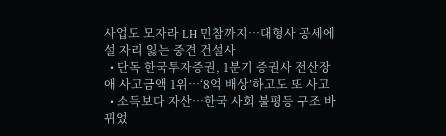사업도 모자라 LH 민참까지⋯대형사 공세에 설 자리 잃는 중견 건설사
  • 단독 한국투자증권, 1분기 증권사 전산장애 사고금액 1위⋯‘8억 배상’하고도 또 사고
  • 소득보다 자산…한국 사회 불평등 구조 바뀌었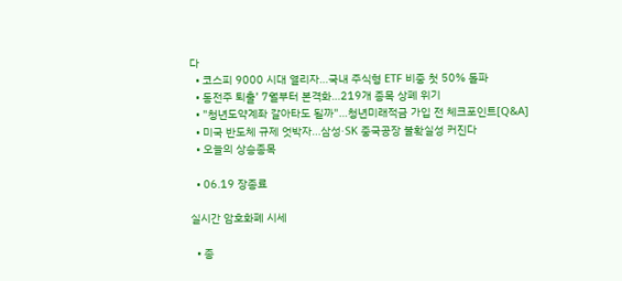다
  • 코스피 9000 시대 열리자…국내 주식형 ETF 비중 첫 50% 돌파
  • 동전주 퇴출’ 7월부터 본격화…219개 종목 상폐 위기
  • "청년도약계좌 갈아타도 될까"…청년미래적금 가입 전 체크포인트[Q&A]
  • 미국 반도체 규제 엇박자…삼성·SK 중국공장 불확실성 커진다
  • 오늘의 상승종목

  • 06.19 장종료

실시간 암호화폐 시세

  • 종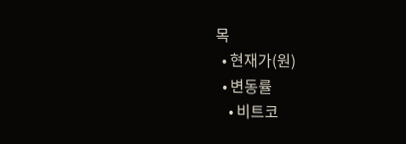목
  • 현재가(원)
  • 변동률
    • 비트코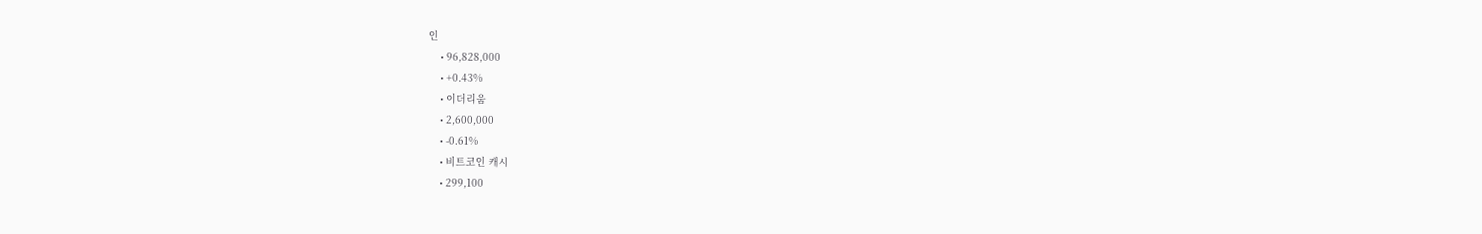인
    • 96,828,000
    • +0.43%
    • 이더리움
    • 2,600,000
    • -0.61%
    • 비트코인 캐시
    • 299,100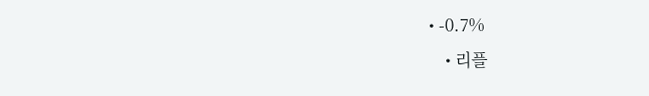• -0.7%
    • 리플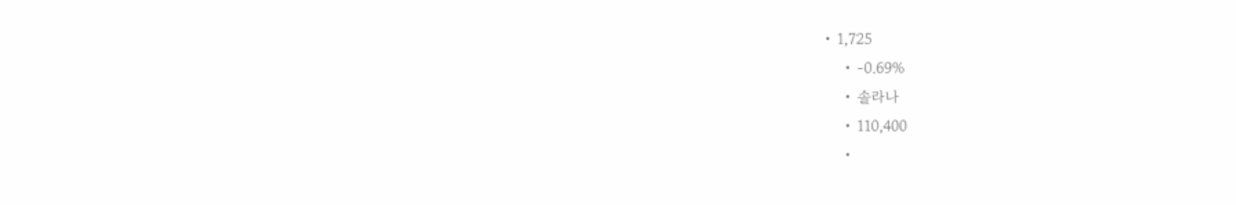• 1,725
    • -0.69%
    • 솔라나
    • 110,400
    •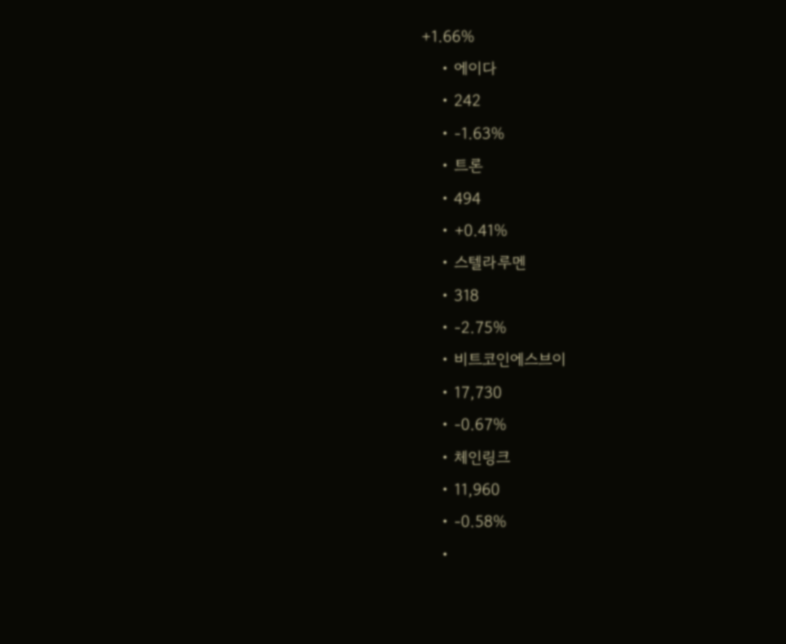+1.66%
    • 에이다
    • 242
    • -1.63%
    • 트론
    • 494
    • +0.41%
    • 스텔라루멘
    • 318
    • -2.75%
    • 비트코인에스브이
    • 17,730
    • -0.67%
    • 체인링크
    • 11,960
    • -0.58%
    •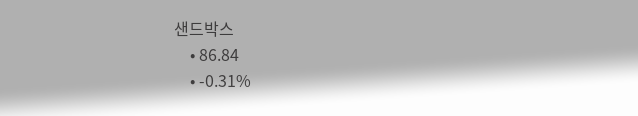샌드박스
    • 86.84
    • -0.31%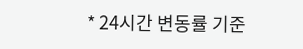* 24시간 변동률 기준